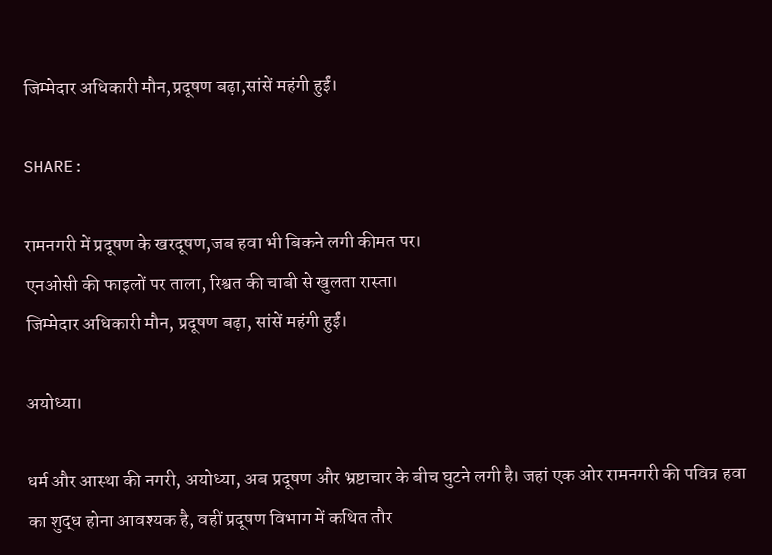जिम्मेदार अधिकारी मौन,प्रदूषण बढ़ा,सांसें महंगी हुईं।

SHARE:

रामनगरी में प्रदूषण के खरदूषण,जब हवा भी बिकने लगी कीमत पर।
एनओसी की फाइलों पर ताला, रिश्वत की चाबी से खुलता रास्ता।
जिम्मेदार अधिकारी मौन, प्रदूषण बढ़ा, सांसें महंगी हुईं।

अयोध्या।

धर्म और आस्था की नगरी, अयोध्या, अब प्रदूषण और भ्रष्टाचार के बीच घुटने लगी है। जहां एक ओर रामनगरी की पवित्र हवा का शुद्ध होना आवश्यक है, वहीं प्रदूषण विभाग में कथित तौर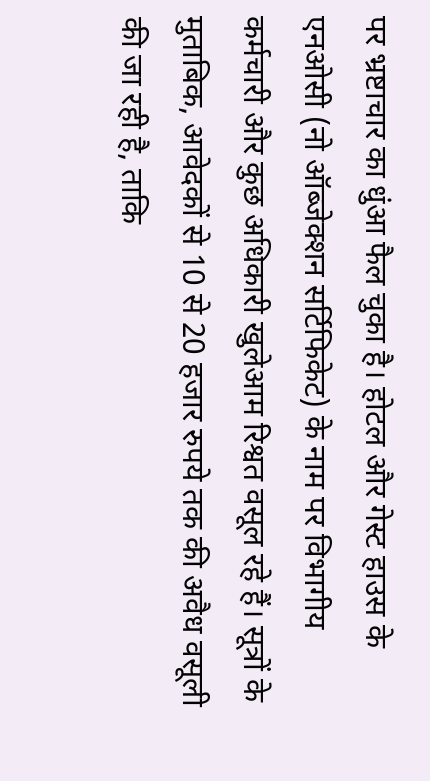पर भ्रष्टाचार का धुंआ फैल चुका है। होटल और गेस्ट हाउस के एनओसी (नो ऑब्जेक्शन सर्टिफिकेट) के नाम पर विभागीय कर्मचारी और कुछ अधिकारी खुलेआम रिश्वत वसूल रहे हैं। सूत्रों के मुताबिक, आवेदकों से 10 से 20 हजार रुपये तक की अवैध वसूली की जा रही है, ताकि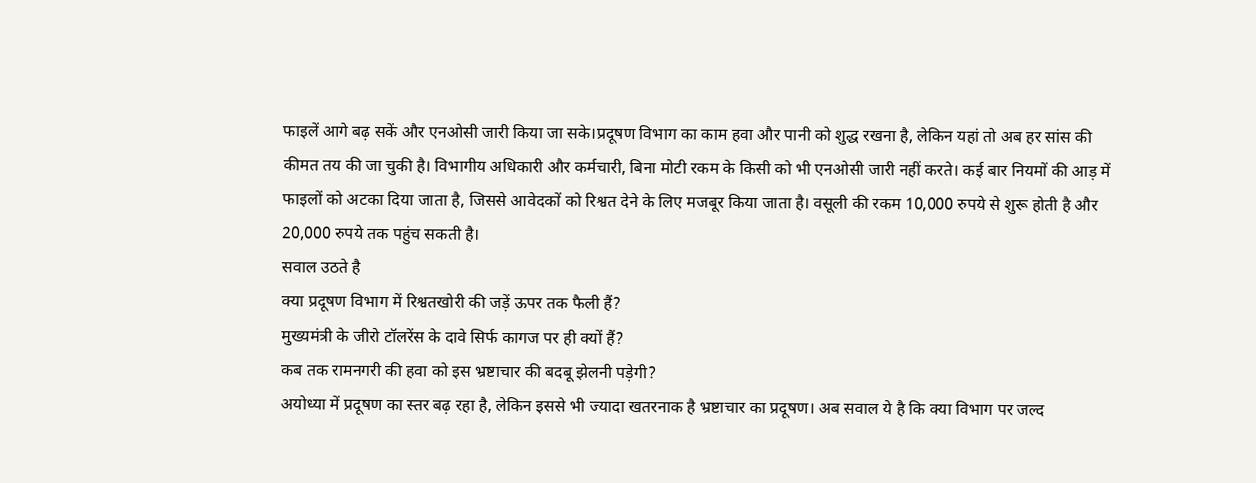फाइलें आगे बढ़ सकें और एनओसी जारी किया जा सके।प्रदूषण विभाग का काम हवा और पानी को शुद्ध रखना है, लेकिन यहां तो अब हर सांस की कीमत तय की जा चुकी है। विभागीय अधिकारी और कर्मचारी, बिना मोटी रकम के किसी को भी एनओसी जारी नहीं करते। कई बार नियमों की आड़ में फाइलों को अटका दिया जाता है, जिससे आवेदकों को रिश्वत देने के लिए मजबूर किया जाता है। वसूली की रकम 10,000 रुपये से शुरू होती है और 20,000 रुपये तक पहुंच सकती है।
सवाल उठते है
क्या प्रदूषण विभाग में रिश्वतखोरी की जड़ें ऊपर तक फैली हैं?
मुख्यमंत्री के जीरो टॉलरेंस के दावे सिर्फ कागज पर ही क्यों हैं?
कब तक रामनगरी की हवा को इस भ्रष्टाचार की बदबू झेलनी पड़ेगी?
अयोध्या में प्रदूषण का स्तर बढ़ रहा है, लेकिन इससे भी ज्यादा खतरनाक है भ्रष्टाचार का प्रदूषण। अब सवाल ये है कि क्या विभाग पर जल्द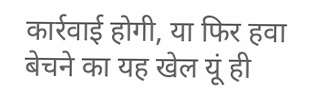कार्रवाई होगी, या फिर हवा बेचने का यह खेल यूं ही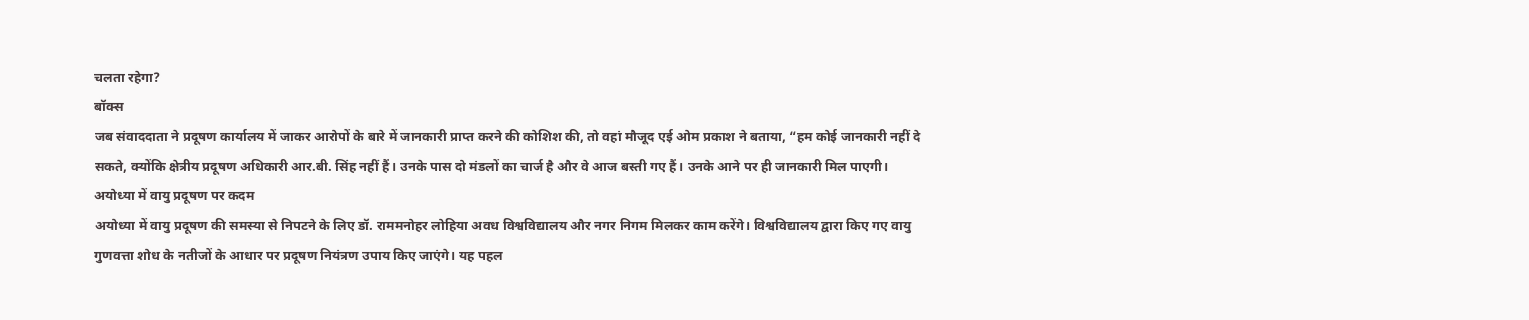चलता रहेगा?
बॉक्स
जब संवाददाता ने प्रदूषण कार्यालय में जाकर आरोपों के बारे में जानकारी प्राप्त करने की कोशिश की, तो वहां मौजूद एई ओम प्रकाश ने बताया, “हम कोई जानकारी नहीं दे सकते, क्योंकि क्षेत्रीय प्रदूषण अधिकारी आर.बी. सिंह नहीं हैं। उनके पास दो मंडलों का चार्ज है और वे आज बस्ती गए हैं। उनके आने पर ही जानकारी मिल पाएगी।
अयोध्या में वायु प्रदूषण पर कदम
अयोध्या में वायु प्रदूषण की समस्या से निपटने के लिए डॉ. राममनोहर लोहिया अवध विश्वविद्यालय और नगर निगम मिलकर काम करेंगे। विश्वविद्यालय द्वारा किए गए वायु गुणवत्ता शोध के नतीजों के आधार पर प्रदूषण नियंत्रण उपाय किए जाएंगे। यह पहल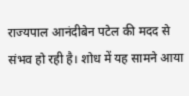राज्यपाल आनंदीबेन पटेल की मदद से संभव हो रही है। शोध में यह सामने आया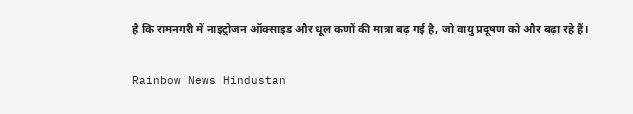है कि रामनगरी में नाइट्रोजन ऑक्साइड और धूल कणों की मात्रा बढ़ गई है, जो वायु प्रदूषण को और बढ़ा रहे हैं।

Rainbow News Hindustan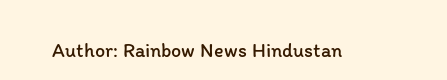Author: Rainbow News Hindustan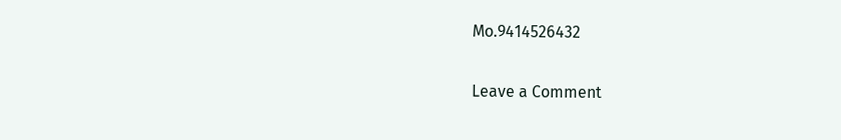Mo.9414526432

Leave a Comment